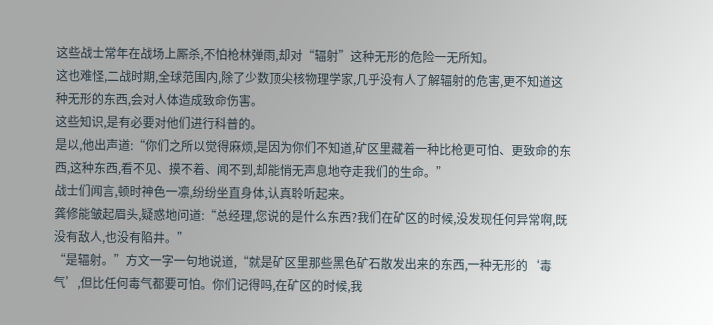这些战士常年在战场上厮杀,不怕枪林弹雨,却对“辐射”这种无形的危险一无所知。
这也难怪,二战时期,全球范围内,除了少数顶尖核物理学家,几乎没有人了解辐射的危害,更不知道这种无形的东西,会对人体造成致命伤害。
这些知识,是有必要对他们进行科普的。
是以,他出声道:“你们之所以觉得麻烦,是因为你们不知道,矿区里藏着一种比枪更可怕、更致命的东西,这种东西,看不见、摸不着、闻不到,却能悄无声息地夺走我们的生命。”
战士们闻言,顿时神色一凛,纷纷坐直身体,认真聆听起来。
龚修能皱起眉头,疑惑地问道:“总经理,您说的是什么东西?我们在矿区的时候,没发现任何异常啊,既没有敌人,也没有陷井。”
“是辐射。”方文一字一句地说道,“就是矿区里那些黑色矿石散发出来的东西,一种无形的‘毒气’,但比任何毒气都要可怕。你们记得吗,在矿区的时候,我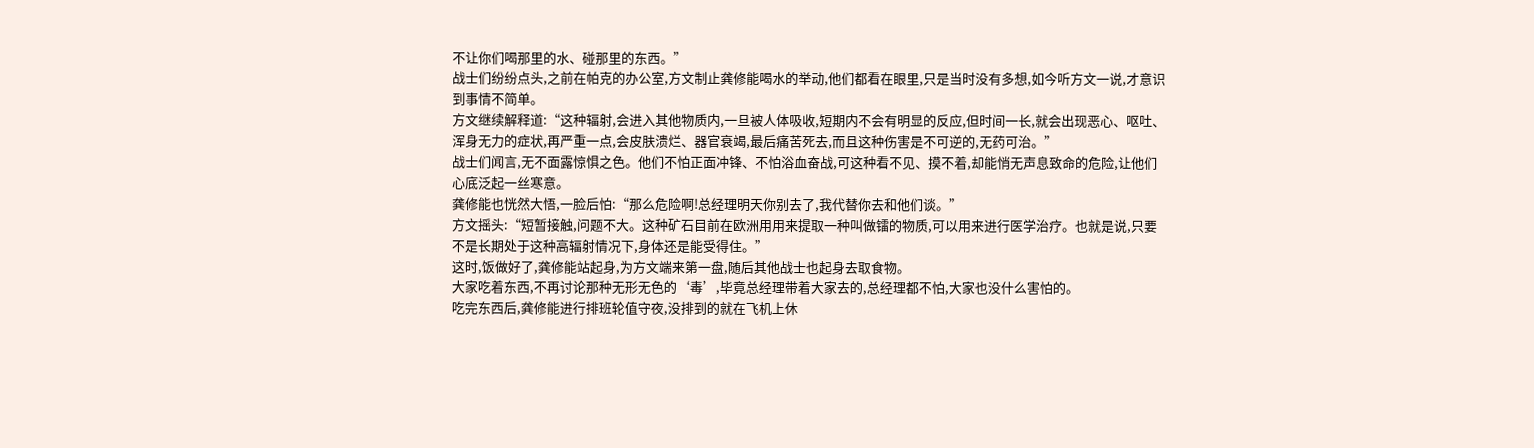不让你们喝那里的水、碰那里的东西。”
战士们纷纷点头,之前在帕克的办公室,方文制止龚修能喝水的举动,他们都看在眼里,只是当时没有多想,如今听方文一说,才意识到事情不简单。
方文继续解释道:“这种辐射,会进入其他物质内,一旦被人体吸收,短期内不会有明显的反应,但时间一长,就会出现恶心、呕吐、浑身无力的症状,再严重一点,会皮肤溃烂、器官衰竭,最后痛苦死去,而且这种伤害是不可逆的,无药可治。”
战士们闻言,无不面露惊惧之色。他们不怕正面冲锋、不怕浴血奋战,可这种看不见、摸不着,却能悄无声息致命的危险,让他们心底泛起一丝寒意。
龚修能也恍然大悟,一脸后怕:“那么危险啊!总经理明天你别去了,我代替你去和他们谈。”
方文摇头:“短暂接触,问题不大。这种矿石目前在欧洲用用来提取一种叫做镭的物质,可以用来进行医学治疗。也就是说,只要不是长期处于这种高辐射情况下,身体还是能受得住。”
这时,饭做好了,龚修能站起身,为方文端来第一盘,随后其他战士也起身去取食物。
大家吃着东西,不再讨论那种无形无色的‘毒’,毕竟总经理带着大家去的,总经理都不怕,大家也没什么害怕的。
吃完东西后,龚修能进行排班轮值守夜,没排到的就在飞机上休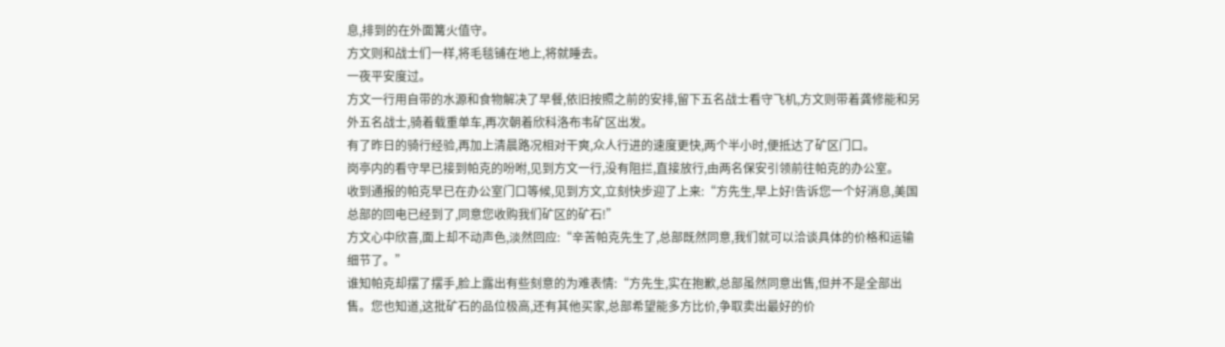息,排到的在外面篝火值守。
方文则和战士们一样,将毛毯铺在地上,将就睡去。
一夜平安度过。
方文一行用自带的水源和食物解决了早餐,依旧按照之前的安排,留下五名战士看守飞机,方文则带着龚修能和另外五名战士,骑着载重单车,再次朝着欣科洛布韦矿区出发。
有了昨日的骑行经验,再加上清晨路况相对干爽,众人行进的速度更快,两个半小时,便抵达了矿区门口。
岗亭内的看守早已接到帕克的吩咐,见到方文一行,没有阻拦,直接放行,由两名保安引领前往帕克的办公室。
收到通报的帕克早已在办公室门口等候,见到方文,立刻快步迎了上来:“方先生,早上好!告诉您一个好消息,美国总部的回电已经到了,同意您收购我们矿区的矿石!”
方文心中欣喜,面上却不动声色,淡然回应:“辛苦帕克先生了,总部既然同意,我们就可以洽谈具体的价格和运输细节了。”
谁知帕克却摆了摆手,脸上露出有些刻意的为难表情:“方先生,实在抱歉,总部虽然同意出售,但并不是全部出售。您也知道,这批矿石的品位极高,还有其他买家,总部希望能多方比价,争取卖出最好的价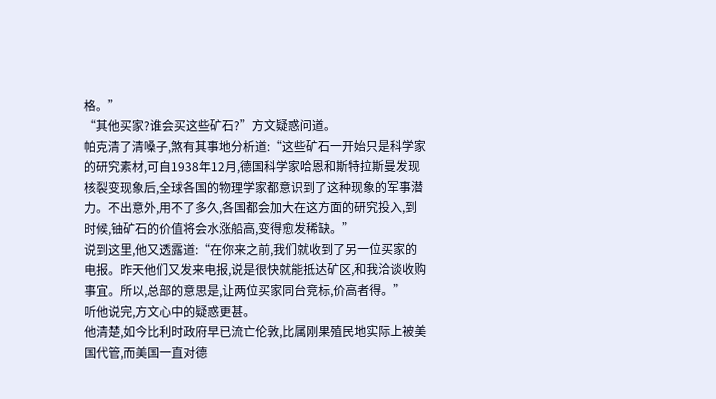格。”
“其他买家?谁会买这些矿石?”方文疑惑问道。
帕克清了清嗓子,煞有其事地分析道:“这些矿石一开始只是科学家的研究素材,可自1938年12月,德国科学家哈恩和斯特拉斯曼发现核裂变现象后,全球各国的物理学家都意识到了这种现象的军事潜力。不出意外,用不了多久,各国都会加大在这方面的研究投入,到时候,铀矿石的价值将会水涨船高,变得愈发稀缺。”
说到这里,他又透露道:“在你来之前,我们就收到了另一位买家的电报。昨天他们又发来电报,说是很快就能抵达矿区,和我洽谈收购事宜。所以,总部的意思是,让两位买家同台竞标,价高者得。”
听他说完,方文心中的疑惑更甚。
他清楚,如今比利时政府早已流亡伦敦,比属刚果殖民地实际上被美国代管,而美国一直对德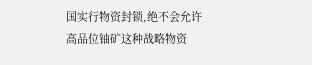国实行物资封锁,绝不会允许高品位铀矿这种战略物资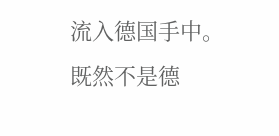流入德国手中。
既然不是德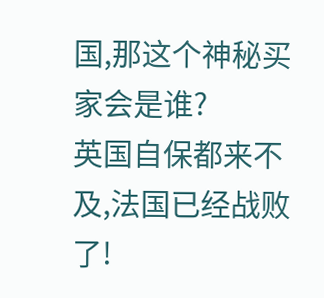国,那这个神秘买家会是谁?
英国自保都来不及,法国已经战败了!